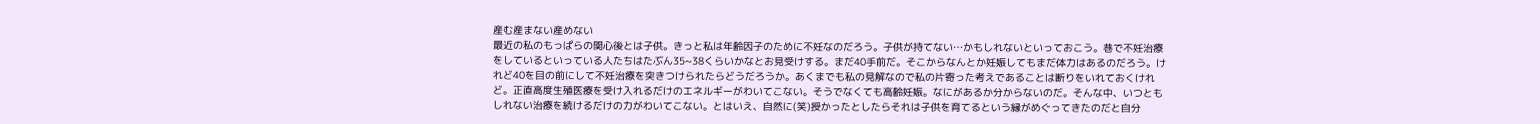産む産まない産めない
最近の私のもっぱらの関心後とは子供。きっと私は年齢因子のために不妊なのだろう。子供が持てない…かもしれないといっておこう。巷で不妊治療をしているといっている人たちはたぶん35~38くらいかなとお見受けする。まだ40手前だ。そこからなんとか妊娠してもまだ体力はあるのだろう。けれど40を目の前にして不妊治療を突きつけられたらどうだろうか。あくまでも私の見解なので私の片寄った考えであることは断りをいれておくけれど。正直高度生殖医療を受け入れるだけのエネルギーがわいてこない。そうでなくても高齢妊娠。なにがあるか分からないのだ。そんな中、いつともしれない治療を続けるだけの力がわいてこない。とはいえ、自然に(笑)授かったとしたらそれは子供を育てるという縁がめぐってきたのだと自分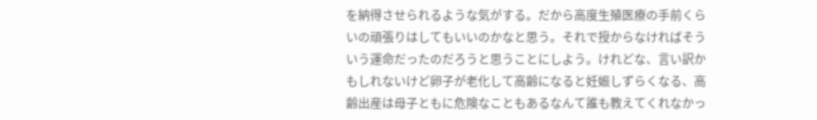を納得させられるような気がする。だから高度生殖医療の手前くらいの頑張りはしてもいいのかなと思う。それで授からなければそういう運命だったのだろうと思うことにしよう。けれどな、言い訳かもしれないけど卵子が老化して高齢になると妊娠しずらくなる、高齢出産は母子ともに危険なこともあるなんて誰も教えてくれなかっ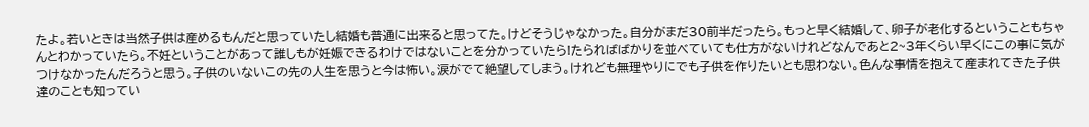たよ。若いときは当然子供は産めるもんだと思っていたし結婚も普通に出来ると思ってた。けどそうじゃなかった。自分がまだ30前半だったら。もっと早く結婚して、卵子が老化するということもちゃんとわかっていたら。不妊ということがあって誰しもが妊娠できるわけではないことを分かっていたら!たらればばかりを並べていても仕方がないけれどなんであと2~3年くらい早くにこの事に気がつけなかったんだろうと思う。子供のいないこの先の人生を思うと今は怖い。涙がでて絶望してしまう。けれども無理やりにでも子供を作りたいとも思わない。色んな事情を抱えて産まれてきた子供達のことも知ってい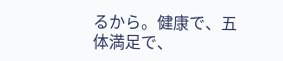るから。健康で、五体満足で、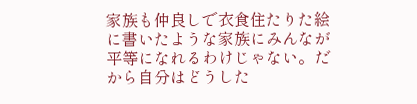家族も仲良しで衣食住たりた絵に書いたような家族にみんなが平等になれるわけじゃない。だから自分はどうした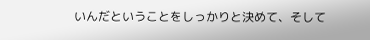いんだということをしっかりと決めて、そして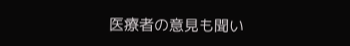医療者の意見も聞い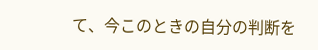て、今このときの自分の判断を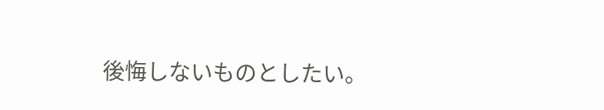後悔しないものとしたい。